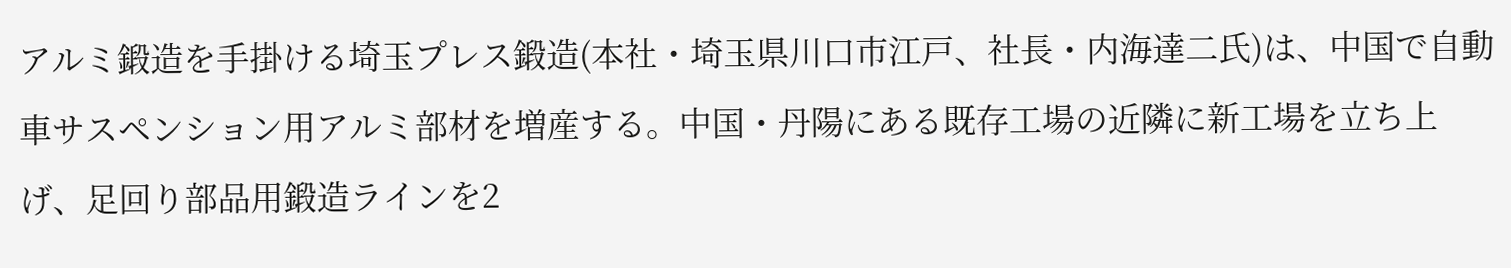アルミ鍛造を手掛ける埼玉プレス鍛造(本社・埼玉県川口市江戸、社長・内海達二氏)は、中国で自動車サスペンション用アルミ部材を増産する。中国・丹陽にある既存工場の近隣に新工場を立ち上げ、足回り部品用鍛造ラインを2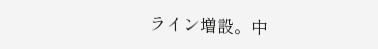ライン増設。中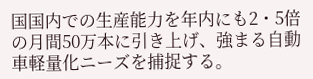国国内での生産能力を年内にも2・5倍の月間50万本に引き上げ、強まる自動車軽量化ニーズを捕捉する。